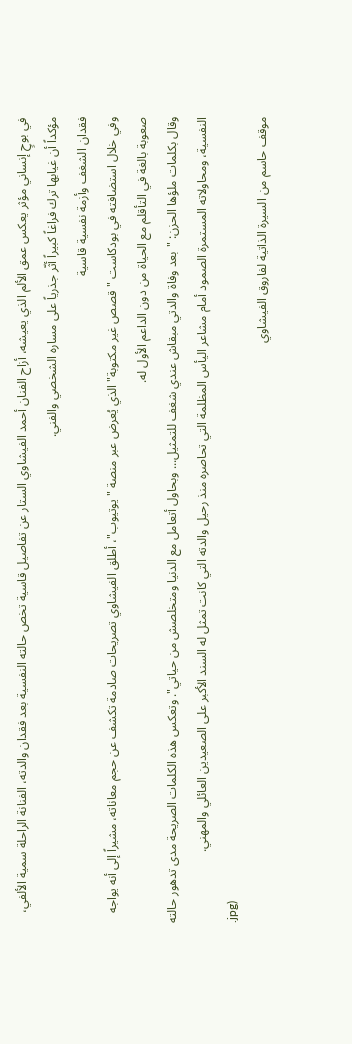في بوحٍ إنساني مؤثر يعكس عمق الألم الذي يعيشه، أزاح الفنان أحمد الفيشاوي الستار عن تفاصيل قاسية تخص حالته النفسية بعد فقدان والدته، الفنانة الراحلة سمية الألفي، مؤكداً أن غيابها ترك فراغاً كبيراً أثّر جذرياً على مساره الشخصي والفني.
فقدان الشغف وأزمة نفسية قاسية
وفي خلال استضافته في بودكاست "قصص غير مكتوبة" الذي يُعرض عبر منصة "يوتيوب"، أطلق الفيشاوي تصريحات صادمة تكشف عن حجم معاناته، مشيراً إلى أنه يواجه صعوبة بالغة في التأقلم مع الحياة من دون الداعم الأول له.
وقال بكلمات ملؤها الحزن: "بعد وفاة والدتي مبقاش عندي شغف للتمثيل... وبحاول أتعامل مع الدنيا ومتخلصش من حياتي". وتعكس هذه الكلمات الصريحة مدى تدهور حالته النفسية، ومحاولاته المستمرة الصمود أمام مشاعر اليأس المظلمة التي تحاصره منذ رحيل والدته التي كانت تمثل له السند الأكبر على الصعيدين العائلي والمهني.
.jpg)
موقف حاسم من السيرة الذاتية لفاروق الفيشاوي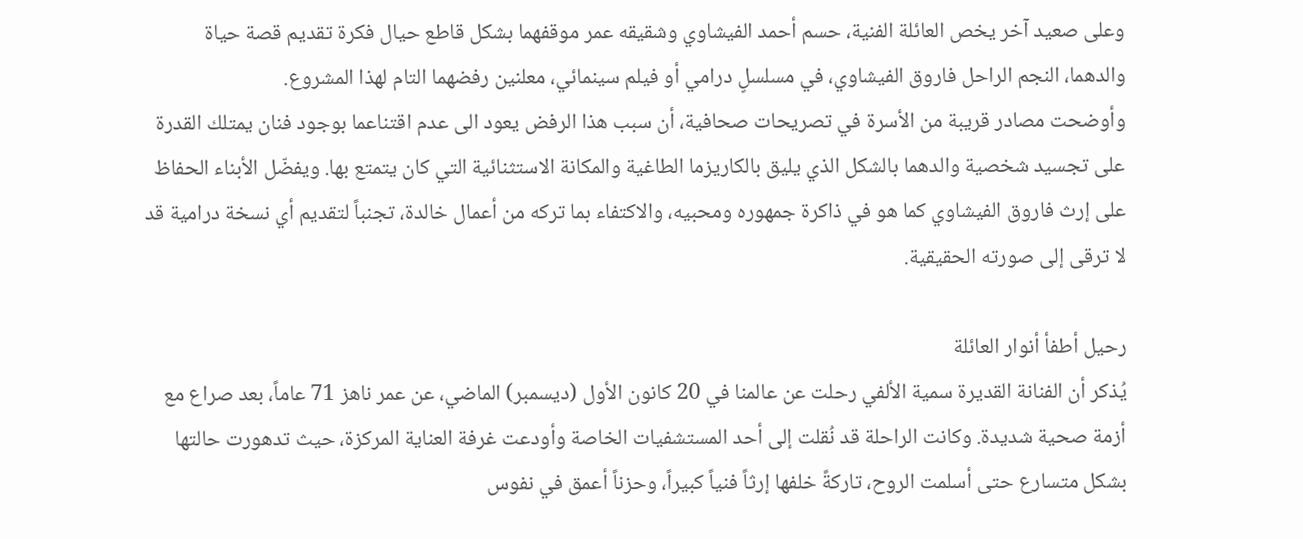وعلى صعيد آخر يخص العائلة الفنية، حسم أحمد الفيشاوي وشقيقه عمر موقفهما بشكل قاطع حيال فكرة تقديم قصة حياة والدهما، النجم الراحل فاروق الفيشاوي، في مسلسلٍ درامي أو فيلم سينمائي، معلنين رفضهما التام لهذا المشروع.
وأوضحت مصادر قريبة من الأسرة في تصريحات صحافية، أن سبب هذا الرفض يعود الى عدم اقتناعما بوجود فنان يمتلك القدرة على تجسيد شخصية والدهما بالشكل الذي يليق بالكاريزما الطاغية والمكانة الاستثنائية التي كان يتمتع بها. ويفضّل الأبناء الحفاظ على إرث فاروق الفيشاوي كما هو في ذاكرة جمهوره ومحبيه، والاكتفاء بما تركه من أعمال خالدة، تجنباً لتقديم أي نسخة درامية قد لا ترقى إلى صورته الحقيقية.

رحيل أطفأ أنوار العائلة
يُذكر أن الفنانة القديرة سمية الألفي رحلت عن عالمنا في 20 كانون الأول (ديسمبر) الماضي، عن عمر ناهز 71 عاماً، بعد صراع مع أزمة صحية شديدة. وكانت الراحلة قد نُقلت إلى أحد المستشفيات الخاصة وأودعت غرفة العناية المركزة، حيث تدهورت حالتها بشكل متسارع حتى أسلمت الروح، تاركةً خلفها إرثاً فنياً كبيراً، وحزناً أعمق في نفوس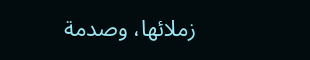زملائها، وصدمة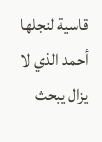قاسية لنجلها أحمد الذي لا يزال يبحث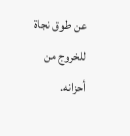عن طوق نجاة للخروج من أحزانه.